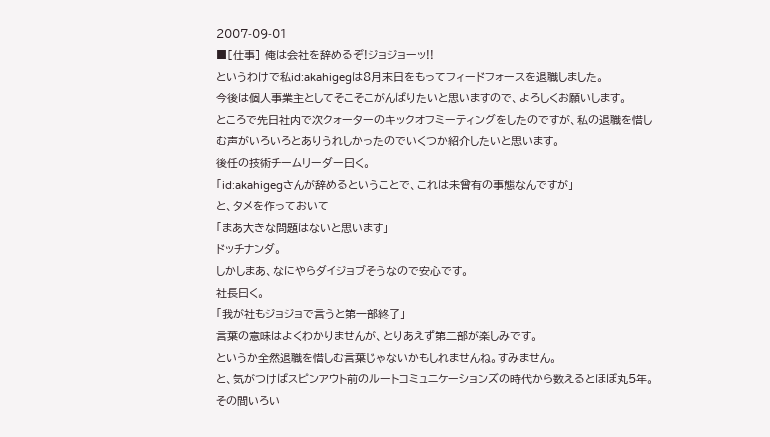2007-09-01
■[仕事] 俺は会社を辞めるぞ!ジョジョーッ!!
というわけで私id:akahigegは8月末日をもってフィードフォースを退職しました。
今後は個人事業主としてそこそこがんばりたいと思いますので、よろしくお願いします。
ところで先日社内で次クォーターのキックオフミーティングをしたのですが、私の退職を惜しむ声がいろいろとありうれしかったのでいくつか紹介したいと思います。
後任の技術チームリーダー曰く。
「id:akahigegさんが辞めるということで、これは未曾有の事態なんですが」
と、タメを作っておいて
「まあ大きな問題はないと思います」
ドッチナンダ。
しかしまあ、なにやらダイジョブそうなので安心です。
社長曰く。
「我が社もジョジョで言うと第一部終了」
言葉の意味はよくわかりませんが、とりあえず第二部が楽しみです。
というか全然退職を惜しむ言葉じゃないかもしれませんね。すみません。
と、気がつけばスピンアウト前のルートコミュニケーションズの時代から数えるとほぼ丸5年。
その間いろい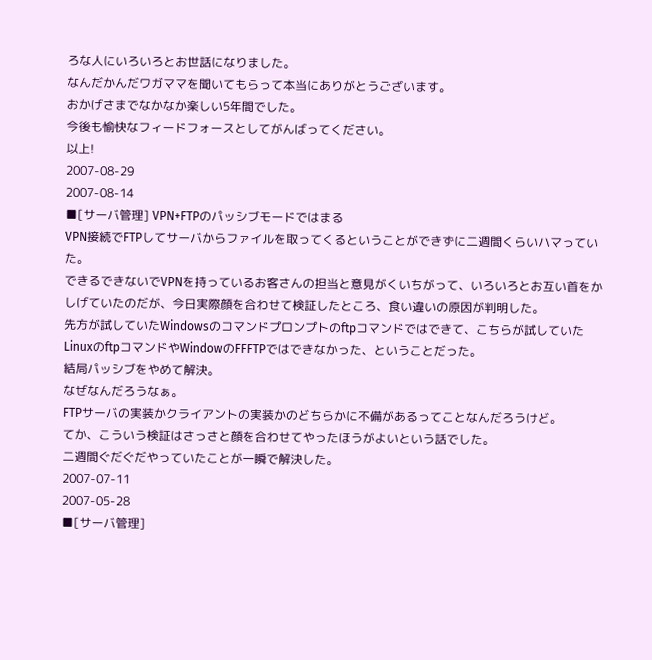ろな人にいろいろとお世話になりました。
なんだかんだワガママを聞いてもらって本当にありがとうございます。
おかげさまでなかなか楽しい5年間でした。
今後も愉快なフィードフォースとしてがんばってください。
以上!
2007-08-29
2007-08-14
■[サーバ管理] VPN+FTPのパッシブモードではまる
VPN接続でFTPしてサーバからファイルを取ってくるということができずに二週間くらいハマっていた。
できるできないでVPNを持っているお客さんの担当と意見がくいちがって、いろいろとお互い首をかしげていたのだが、今日実際顔を合わせて検証したところ、食い違いの原因が判明した。
先方が試していたWindowsのコマンドプロンプトのftpコマンドではできて、こちらが試していたLinuxのftpコマンドやWindowのFFFTPではできなかった、ということだった。
結局パッシブをやめて解決。
なぜなんだろうなぁ。
FTPサーバの実装かクライアントの実装かのどちらかに不備があるってことなんだろうけど。
てか、こういう検証はさっさと顔を合わせてやったほうがよいという話でした。
二週間ぐだぐだやっていたことが一瞬で解決した。
2007-07-11
2007-05-28
■[サーバ管理]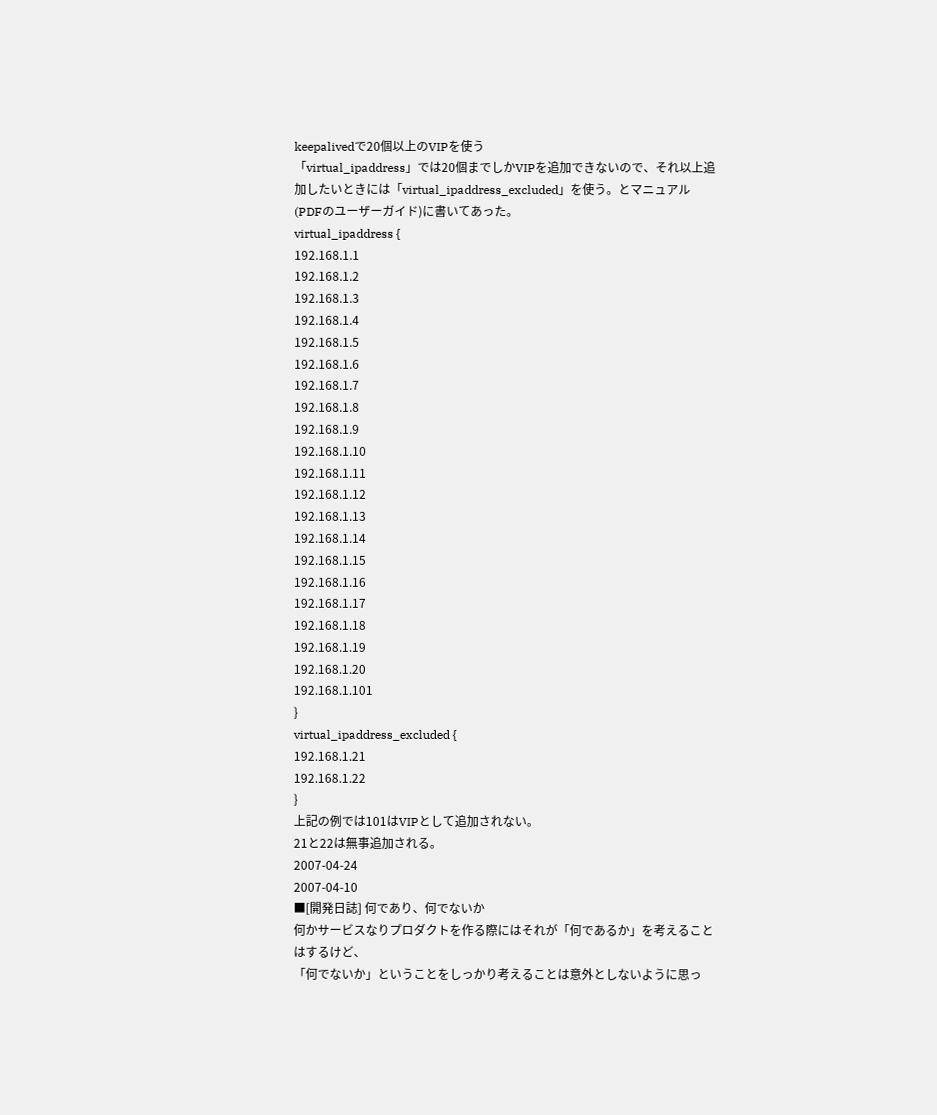keepalivedで20個以上のVIPを使う
「virtual_ipaddress」では20個までしかVIPを追加できないので、それ以上追加したいときには「virtual_ipaddress_excluded」を使う。とマニュアル(PDFのユーザーガイド)に書いてあった。
virtual_ipaddress {
192.168.1.1
192.168.1.2
192.168.1.3
192.168.1.4
192.168.1.5
192.168.1.6
192.168.1.7
192.168.1.8
192.168.1.9
192.168.1.10
192.168.1.11
192.168.1.12
192.168.1.13
192.168.1.14
192.168.1.15
192.168.1.16
192.168.1.17
192.168.1.18
192.168.1.19
192.168.1.20
192.168.1.101
}
virtual_ipaddress_excluded {
192.168.1.21
192.168.1.22
}
上記の例では101はVIPとして追加されない。
21と22は無事追加される。
2007-04-24
2007-04-10
■[開発日誌] 何であり、何でないか
何かサービスなりプロダクトを作る際にはそれが「何であるか」を考えることはするけど、
「何でないか」ということをしっかり考えることは意外としないように思っ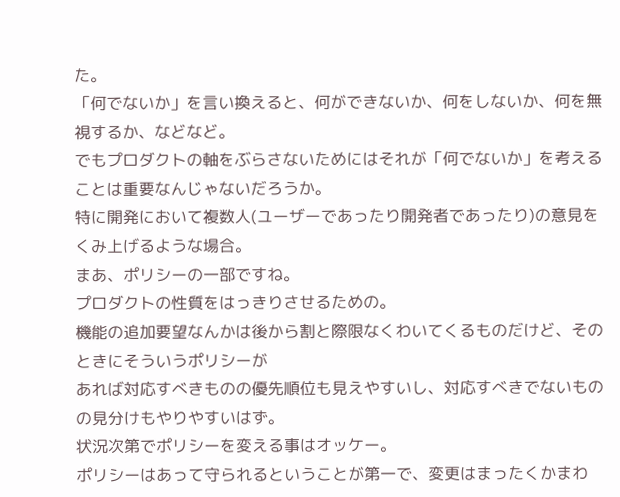た。
「何でないか」を言い換えると、何ができないか、何をしないか、何を無視するか、などなど。
でもプロダクトの軸をぶらさないためにはそれが「何でないか」を考えることは重要なんじゃないだろうか。
特に開発において複数人(ユーザーであったり開発者であったり)の意見をくみ上げるような場合。
まあ、ポリシーの一部ですね。
プロダクトの性質をはっきりさせるための。
機能の追加要望なんかは後から割と際限なくわいてくるものだけど、そのときにそういうポリシーが
あれば対応すべきものの優先順位も見えやすいし、対応すべきでないものの見分けもやりやすいはず。
状況次第でポリシーを変える事はオッケー。
ポリシーはあって守られるということが第一で、変更はまったくかまわ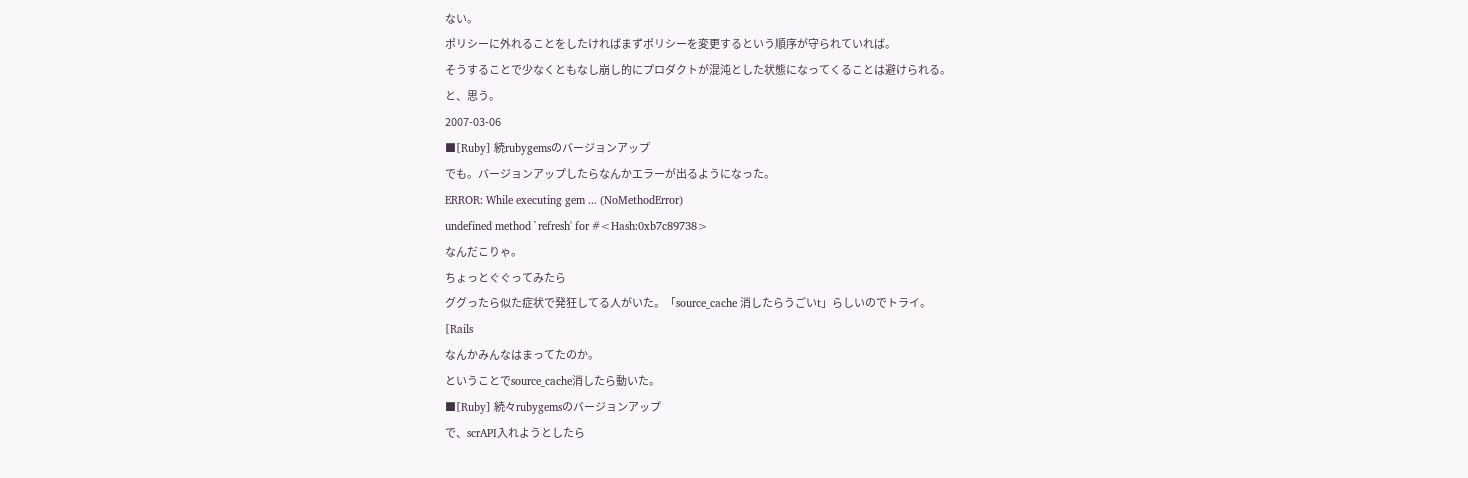ない。
ポリシーに外れることをしたければまずポリシーを変更するという順序が守られていれば。
そうすることで少なくともなし崩し的にプロダクトが混沌とした状態になってくることは避けられる。
と、思う。
2007-03-06
■[Ruby] 続rubygemsのバージョンアップ
でも。バージョンアップしたらなんかエラーが出るようになった。
ERROR: While executing gem ... (NoMethodError)
undefined method `refresh' for #<Hash:0xb7c89738>
なんだこりゃ。
ちょっとぐぐってみたら
ググったら似た症状で発狂してる人がいた。「source_cache 消したらうごいt」らしいのでトライ。
[Rails
なんかみんなはまってたのか。
ということでsource_cache消したら動いた。
■[Ruby] 続々rubygemsのバージョンアップ
で、scrAPI入れようとしたら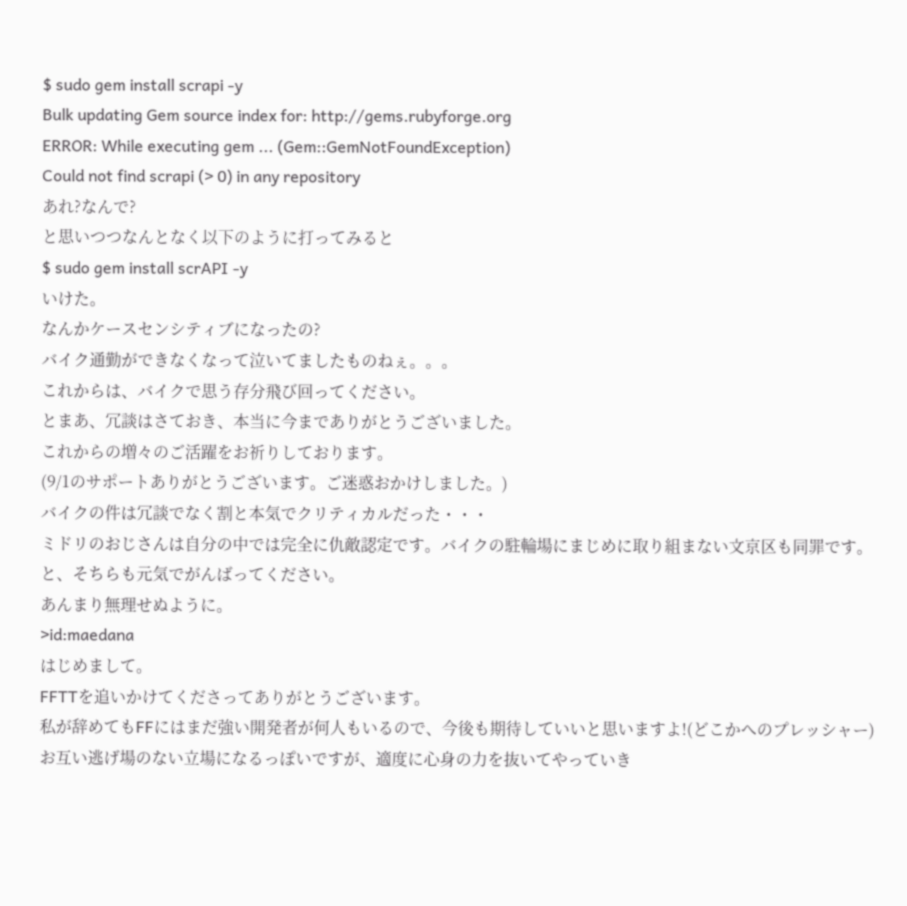$ sudo gem install scrapi -y
Bulk updating Gem source index for: http://gems.rubyforge.org
ERROR: While executing gem ... (Gem::GemNotFoundException)
Could not find scrapi (> 0) in any repository
あれ?なんで?
と思いつつなんとなく以下のように打ってみると
$ sudo gem install scrAPI -y
いけた。
なんかケースセンシティブになったの?
バイク通勤ができなくなって泣いてましたものねぇ。。。
これからは、バイクで思う存分飛び回ってください。
とまあ、冗談はさておき、本当に今までありがとうございました。
これからの増々のご活躍をお祈りしております。
(9/1のサポートありがとうございます。ご迷惑おかけしました。)
バイクの件は冗談でなく割と本気でクリティカルだった・・・
ミドリのおじさんは自分の中では完全に仇敵認定です。バイクの駐輪場にまじめに取り組まない文京区も同罪です。
と、そちらも元気でがんばってください。
あんまり無理せぬように。
>id:maedana
はじめまして。
FFTTを追いかけてくださってありがとうございます。
私が辞めてもFFにはまだ強い開発者が何人もいるので、今後も期待していいと思いますよ!(どこかへのプレッシャー)
お互い逃げ場のない立場になるっぽいですが、適度に心身の力を抜いてやっていき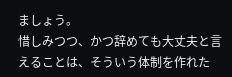ましょう。
惜しみつつ、かつ辞めても大丈夫と言えることは、そういう体制を作れた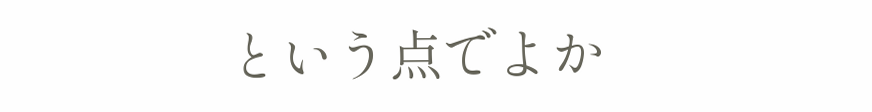という点でよか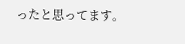ったと思ってます。